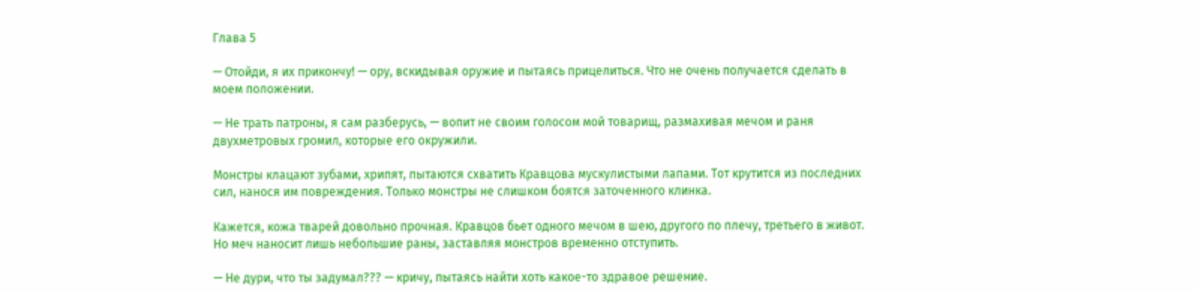Глава 5

— Отойди, я их прикончу! — ору, вскидывая оружие и пытаясь прицелиться. Что не очень получается сделать в моем положении.

— Не трать патроны, я сам разберусь, — вопит не своим голосом мой товарищ, размахивая мечом и раня двухметровых громил, которые его окружили.

Монстры клацают зубами, хрипят, пытаются схватить Кравцова мускулистыми лапами. Тот крутится из последних сил, нанося им повреждения. Только монстры не слишком боятся заточенного клинка.

Кажется, кожа тварей довольно прочная. Кравцов бьет одного мечом в шею, другого по плечу, третьего в живот. Но меч наносит лишь небольшие раны, заставляя монстров временно отступить.

— Не дури, что ты задумал??? — кричу, пытаясь найти хоть какое-то здравое решение.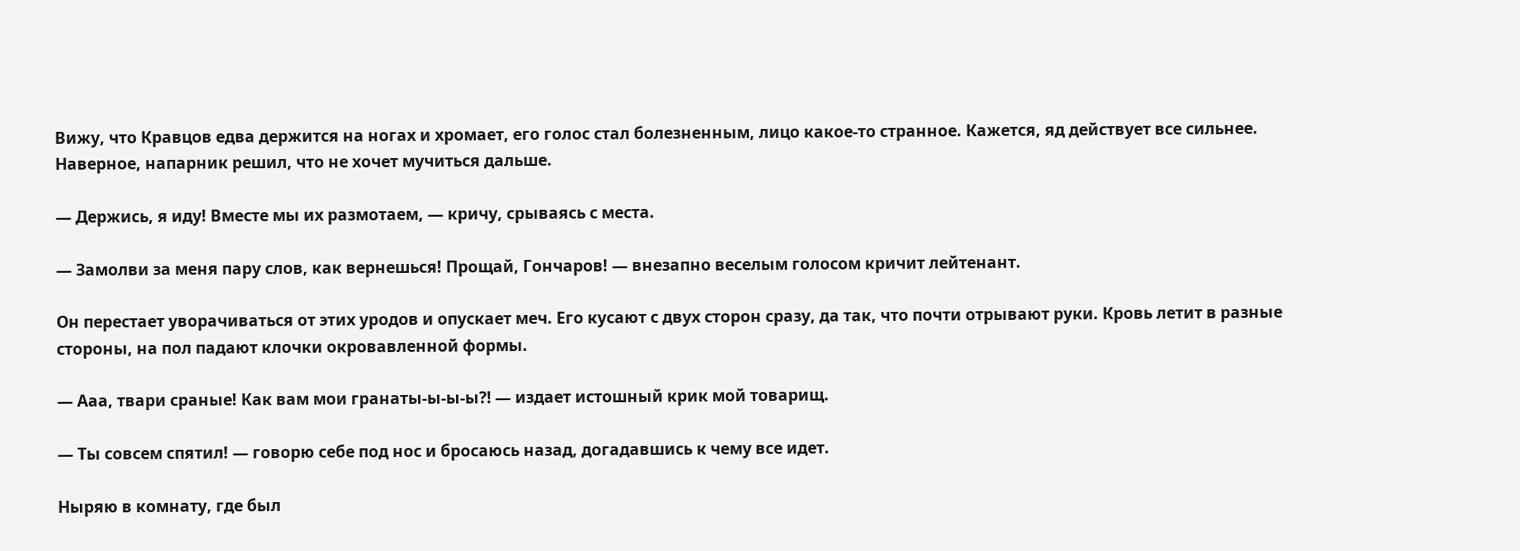Вижу, что Кравцов едва держится на ногах и хромает, его голос стал болезненным, лицо какое-то странное. Кажется, яд действует все сильнее. Наверное, напарник решил, что не хочет мучиться дальше.

— Держись, я иду! Вместе мы их размотаем, — кричу, срываясь с места.

— Замолви за меня пару слов, как вернешься! Прощай, Гончаров! — внезапно веселым голосом кричит лейтенант.

Он перестает уворачиваться от этих уродов и опускает меч. Его кусают с двух сторон сразу, да так, что почти отрывают руки. Кровь летит в разные стороны, на пол падают клочки окровавленной формы.

— Ааа, твари сраные! Как вам мои гранаты-ы-ы-ы⁈ — издает истошный крик мой товарищ.

— Ты совсем спятил! — говорю себе под нос и бросаюсь назад, догадавшись к чему все идет.

Ныряю в комнату, где был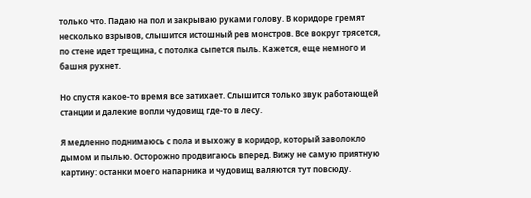только что. Падаю на пол и закрываю руками голову. В коридоре гремят несколько взрывов, слышится истошный рев монстров. Все вокруг трясется, по стене идет трещина, с потолка сыпется пыль. Кажется, еще немного и башня рухнет.

Но спустя какое-то время все затихает. Слышится только звук работающей станции и далекие вопли чудовищ где-то в лесу.

Я медленно поднимаюсь с пола и выхожу в коридор, который заволокло дымом и пылью. Осторожно продвигаюсь вперед. Вижу не самую приятную картину: останки моего напарника и чудовищ валяются тут повсюду.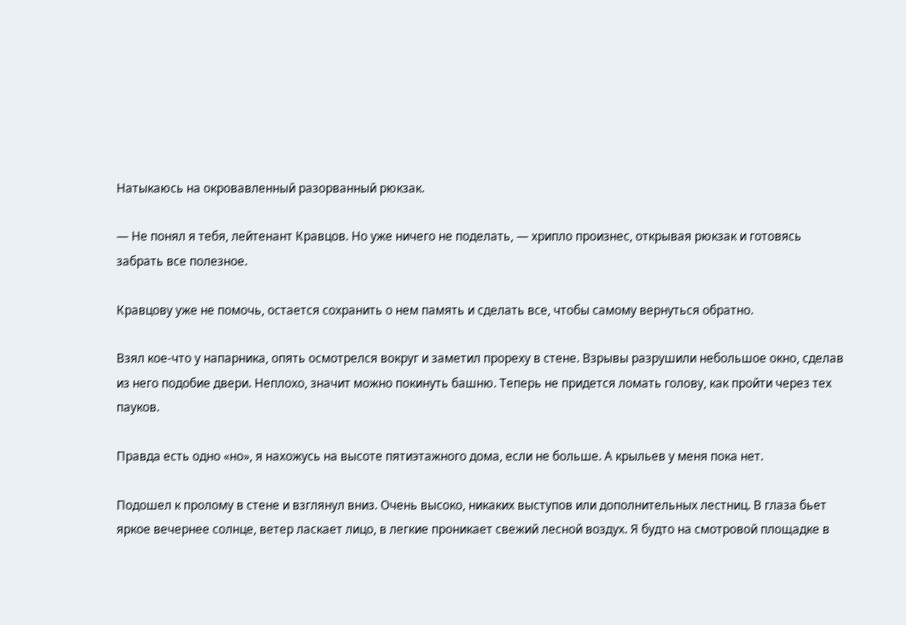Натыкаюсь на окровавленный разорванный рюкзак.

— Не понял я тебя, лейтенант Кравцов. Но уже ничего не поделать, — хрипло произнес, открывая рюкзак и готовясь забрать все полезное.

Кравцову уже не помочь, остается сохранить о нем память и сделать все, чтобы самому вернуться обратно.

Взял кое-что у напарника, опять осмотрелся вокруг и заметил прореху в стене. Взрывы разрушили небольшое окно, сделав из него подобие двери. Неплохо, значит можно покинуть башню. Теперь не придется ломать голову, как пройти через тех пауков.

Правда есть одно «но», я нахожусь на высоте пятиэтажного дома, если не больше. А крыльев у меня пока нет.

Подошел к пролому в стене и взглянул вниз. Очень высоко, никаких выступов или дополнительных лестниц. В глаза бьет яркое вечернее солнце, ветер ласкает лицо, в легкие проникает свежий лесной воздух. Я будто на смотровой площадке в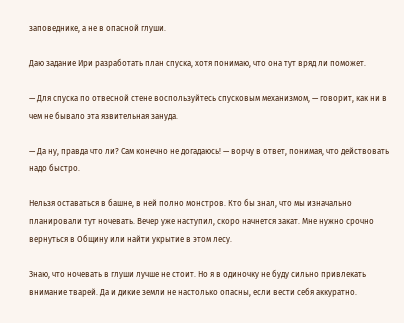заповеднике, а не в опасной глуши.

Даю задание Ири разработать план спуска, хотя понимаю, что она тут вряд ли поможет.

— Для спуска по отвесной стене воспользуйтесь спусковым механизмом, — говорит, как ни в чем не бывало эта язвительная зануда.

— Да ну, правда что ли? Сам конечно не догадаюсь! — ворчу в ответ, понимая, что действовать надо быстро.

Нельзя оставаться в башне, в ней полно монстров. Кто бы знал, что мы изначально планировали тут ночевать. Вечер уже наступил, скоро начнется закат. Мне нужно срочно вернуться в Общину или найти укрытие в этом лесу.

Знаю, что ночевать в глуши лучше не стоит. Но я в одиночку не буду сильно привлекать внимание тварей. Да и дикие земли не настолько опасны, если вести себя аккуратно.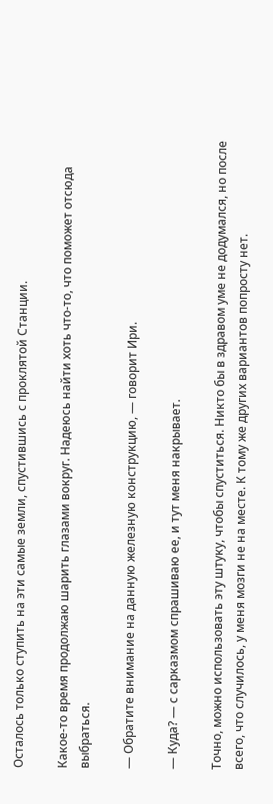Осталось только ступить на эти самые земли, спустившись с проклятой Станции.

Какое-то время продолжаю шарить глазами вокруг. Надеюсь найти хоть что-то, что поможет отсюда выбраться.

— Обратите внимание на данную железную конструкцию, — говорит Ири.

— Куда? — с сарказмом спрашиваю ее, и тут меня накрывает.

Точно, можно использовать эту штуку, чтобы спуститься. Никто бы в здравом уме не додумался, но после всего, что случилось, у меня мозги не на месте. К тому же других вариантов попросту нет.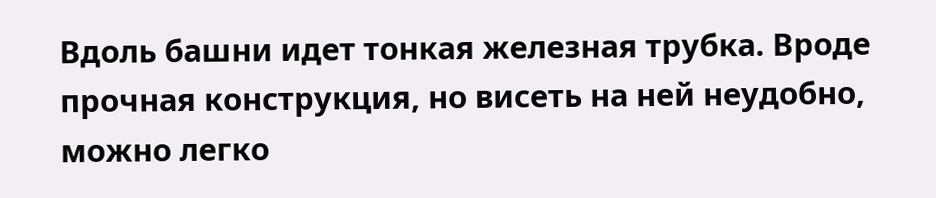Вдоль башни идет тонкая железная трубка. Вроде прочная конструкция, но висеть на ней неудобно, можно легко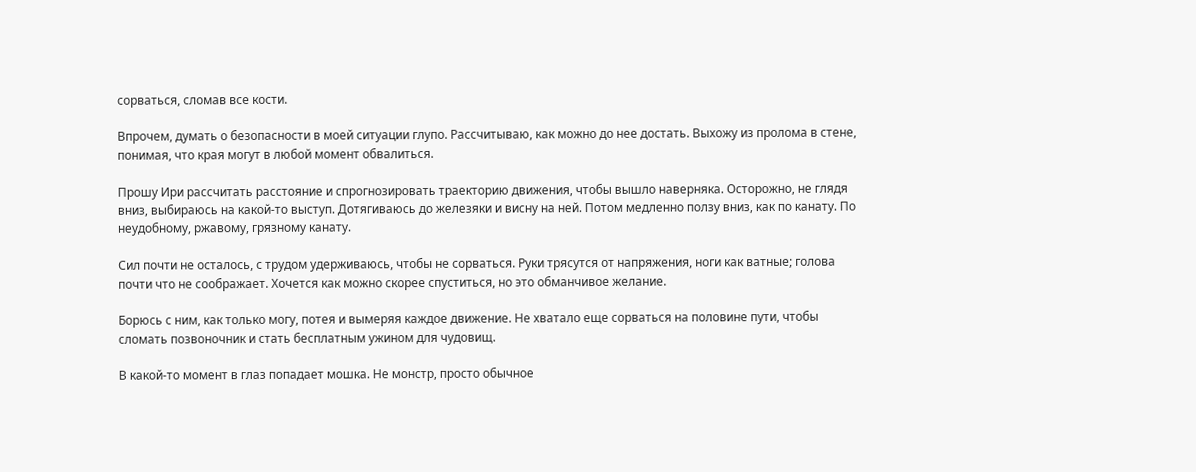сорваться, сломав все кости.

Впрочем, думать о безопасности в моей ситуации глупо. Рассчитываю, как можно до нее достать. Выхожу из пролома в стене, понимая, что края могут в любой момент обвалиться.

Прошу Ири рассчитать расстояние и спрогнозировать траекторию движения, чтобы вышло наверняка. Осторожно, не глядя вниз, выбираюсь на какой-то выступ. Дотягиваюсь до железяки и висну на ней. Потом медленно ползу вниз, как по канату. По неудобному, ржавому, грязному канату.

Сил почти не осталось, с трудом удерживаюсь, чтобы не сорваться. Руки трясутся от напряжения, ноги как ватные; голова почти что не соображает. Хочется как можно скорее спуститься, но это обманчивое желание.

Борюсь с ним, как только могу, потея и вымеряя каждое движение. Не хватало еще сорваться на половине пути, чтобы сломать позвоночник и стать бесплатным ужином для чудовищ.

В какой-то момент в глаз попадает мошка. Не монстр, просто обычное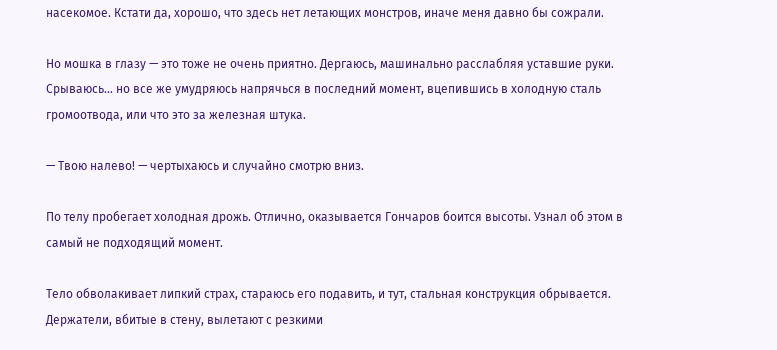насекомое. Кстати да, хорошо, что здесь нет летающих монстров, иначе меня давно бы сожрали.

Но мошка в глазу — это тоже не очень приятно. Дергаюсь, машинально расслабляя уставшие руки. Срываюсь… но все же умудряюсь напрячься в последний момент, вцепившись в холодную сталь громоотвода, или что это за железная штука.

— Твою налево! — чертыхаюсь и случайно смотрю вниз.

По телу пробегает холодная дрожь. Отлично, оказывается Гончаров боится высоты. Узнал об этом в самый не подходящий момент.

Тело обволакивает липкий страх, стараюсь его подавить, и тут, стальная конструкция обрывается. Держатели, вбитые в стену, вылетают с резкими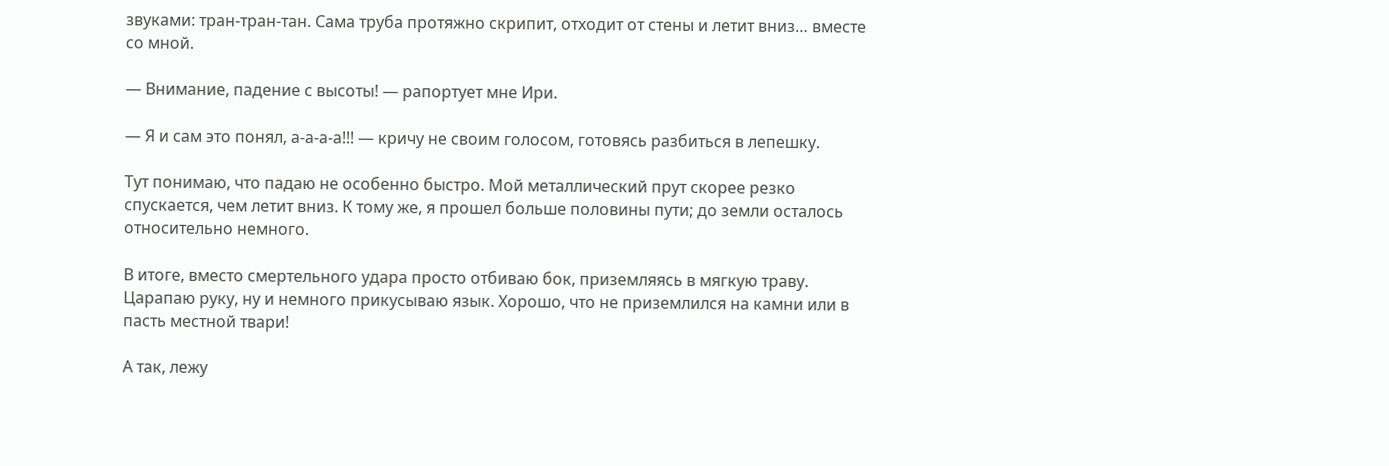звуками: тран-тран-тан. Сама труба протяжно скрипит, отходит от стены и летит вниз… вместе со мной.

— Внимание, падение с высоты! — рапортует мне Ири.

— Я и сам это понял, а-а-а-а!!! — кричу не своим голосом, готовясь разбиться в лепешку.

Тут понимаю, что падаю не особенно быстро. Мой металлический прут скорее резко спускается, чем летит вниз. К тому же, я прошел больше половины пути; до земли осталось относительно немного.

В итоге, вместо смертельного удара просто отбиваю бок, приземляясь в мягкую траву. Царапаю руку, ну и немного прикусываю язык. Хорошо, что не приземлился на камни или в пасть местной твари!

А так, лежу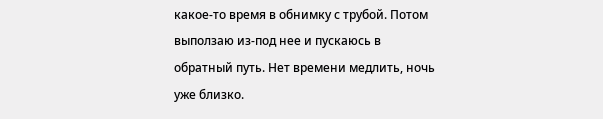какое-то время в обнимку с трубой. Потом выползаю из-под нее и пускаюсь в обратный путь. Нет времени медлить, ночь уже близко.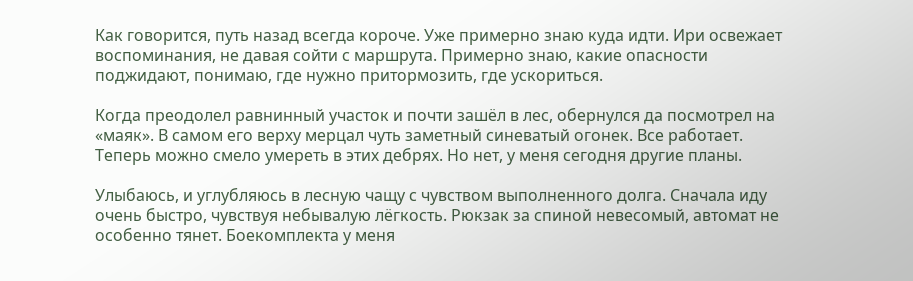Как говорится, путь назад всегда короче. Уже примерно знаю куда идти. Ири освежает воспоминания, не давая сойти с маршрута. Примерно знаю, какие опасности поджидают, понимаю, где нужно притормозить, где ускориться.

Когда преодолел равнинный участок и почти зашёл в лес, обернулся да посмотрел на «маяк». В самом его верху мерцал чуть заметный синеватый огонек. Все работает. Теперь можно смело умереть в этих дебрях. Но нет, у меня сегодня другие планы.

Улыбаюсь, и углубляюсь в лесную чащу с чувством выполненного долга. Сначала иду очень быстро, чувствуя небывалую лёгкость. Рюкзак за спиной невесомый, автомат не особенно тянет. Боекомплекта у меня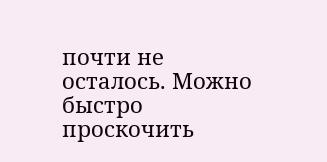почти не осталось. Можно быстро проскочить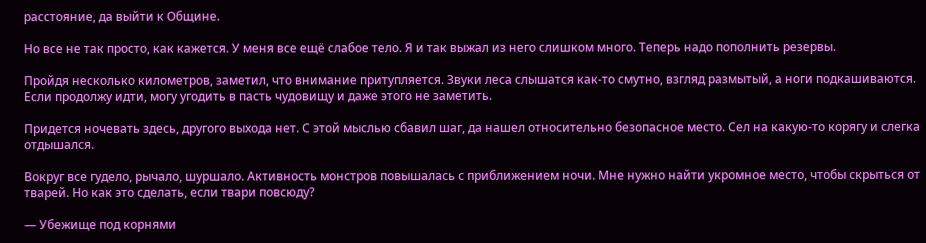расстояние, да выйти к Общине.

Но все не так просто, как кажется. У меня все ещё слабое тело. Я и так выжал из него слишком много. Теперь надо пополнить резервы.

Пройдя несколько километров, заметил, что внимание притупляется. Звуки леса слышатся как-то смутно, взгляд размытый, а ноги подкашиваются. Если продолжу идти, могу угодить в пасть чудовищу и даже этого не заметить.

Придется ночевать здесь, другого выхода нет. С этой мыслью сбавил шаг, да нашел относительно безопасное место. Сел на какую-то корягу и слегка отдышался.

Вокруг все гудело, рычало, шуршало. Активность монстров повышалась с приближением ночи. Мне нужно найти укромное место, чтобы скрыться от тварей. Но как это сделать, если твари повсюду?

— Убежище под корнями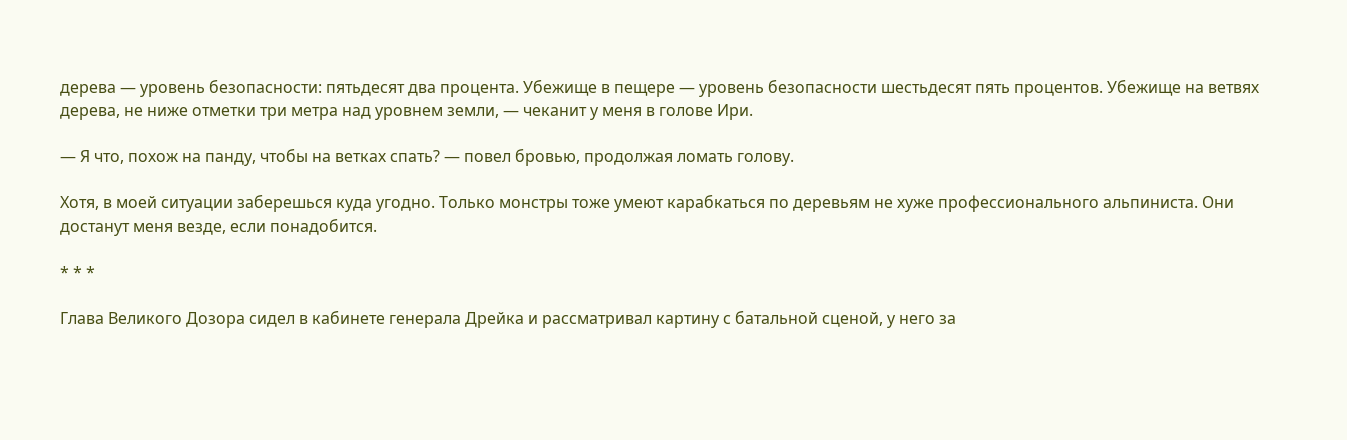дерева — уровень безопасности: пятьдесят два процента. Убежище в пещере — уровень безопасности шестьдесят пять процентов. Убежище на ветвях дерева, не ниже отметки три метра над уровнем земли, — чеканит у меня в голове Ири.

— Я что, похож на панду, чтобы на ветках спать? — повел бровью, продолжая ломать голову.

Хотя, в моей ситуации заберешься куда угодно. Только монстры тоже умеют карабкаться по деревьям не хуже профессионального альпиниста. Они достанут меня везде, если понадобится.

* * *

Глава Великого Дозора сидел в кабинете генерала Дрейка и рассматривал картину с батальной сценой, у него за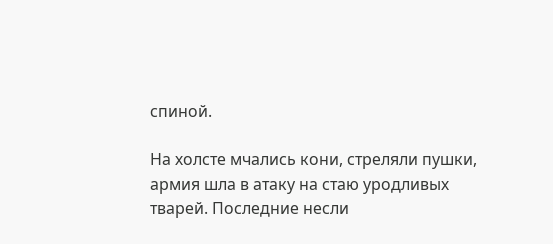спиной.

На холсте мчались кони, стреляли пушки, армия шла в атаку на стаю уродливых тварей. Последние несли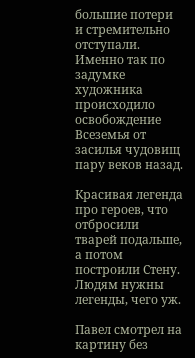большие потери и стремительно отступали. Именно так по задумке художника происходило освобождение Всеземья от засилья чудовищ пару веков назад.

Красивая легенда про героев, что отбросили тварей подальше, а потом построили Стену. Людям нужны легенды, чего уж.

Павел смотрел на картину без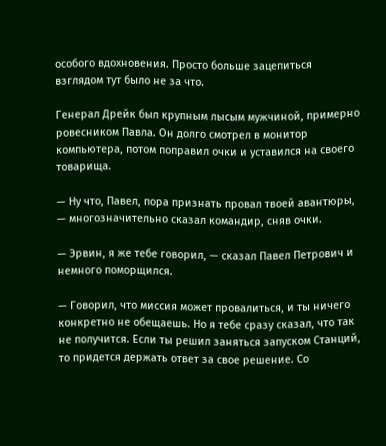особого вдохновения. Просто больше зацепиться взглядом тут было не за что.

Генерал Дрейк был крупным лысым мужчиной, примерно ровесником Павла. Он долго смотрел в монитор компьютера, потом поправил очки и уставился на своего товарища.

— Ну что, Павел, пора признать провал твоей авантюры, — многозначительно сказал командир, сняв очки.

— Эрвин, я же тебе говорил, — сказал Павел Петрович и немного поморщился.

— Говорил, что миссия может провалиться, и ты ничего конкретно не обещаешь. Но я тебе сразу сказал, что так не получится. Если ты решил заняться запуском Станций, то придется держать ответ за свое решение. Со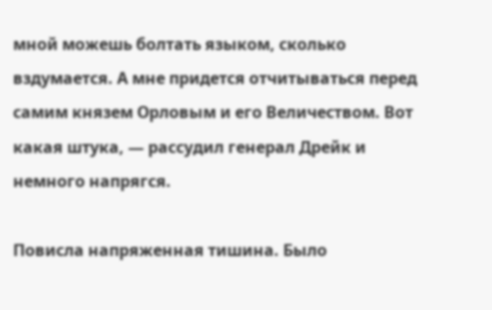мной можешь болтать языком, сколько вздумается. А мне придется отчитываться перед самим князем Орловым и его Величеством. Вот какая штука, — рассудил генерал Дрейк и немного напрягся.

Повисла напряженная тишина. Было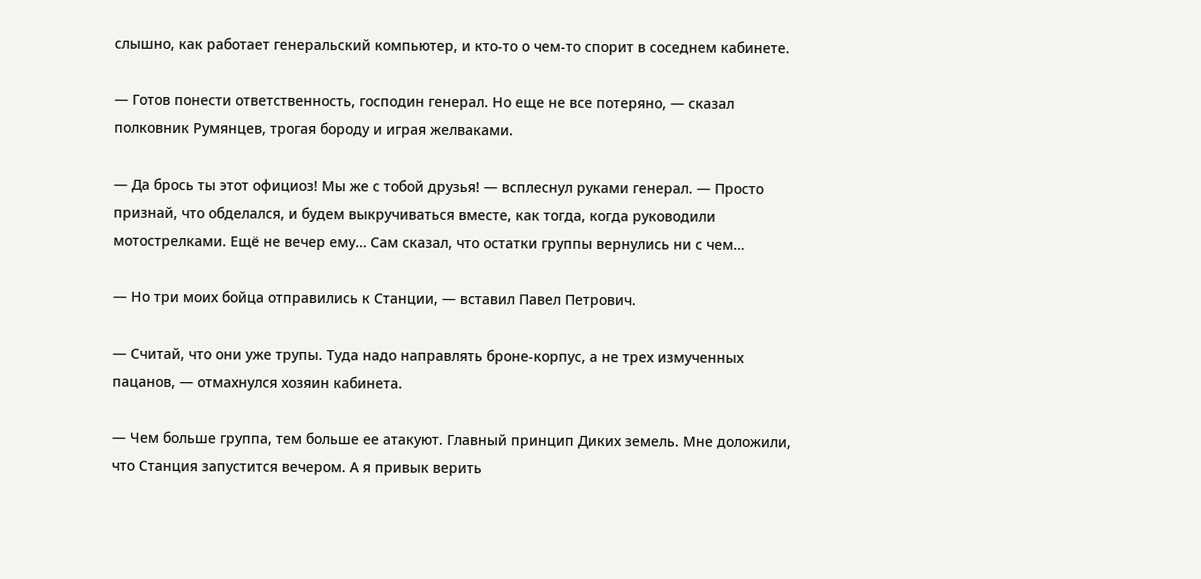слышно, как работает генеральский компьютер, и кто-то о чем-то спорит в соседнем кабинете.

— Готов понести ответственность, господин генерал. Но еще не все потеряно, — сказал полковник Румянцев, трогая бороду и играя желваками.

— Да брось ты этот официоз! Мы же с тобой друзья! — всплеснул руками генерал. — Просто признай, что обделался, и будем выкручиваться вместе, как тогда, когда руководили мотострелками. Ещё не вечер ему… Сам сказал, что остатки группы вернулись ни с чем…

— Но три моих бойца отправились к Станции, — вставил Павел Петрович.

— Считай, что они уже трупы. Туда надо направлять броне-корпус, а не трех измученных пацанов, — отмахнулся хозяин кабинета.

— Чем больше группа, тем больше ее атакуют. Главный принцип Диких земель. Мне доложили, что Станция запустится вечером. А я привык верить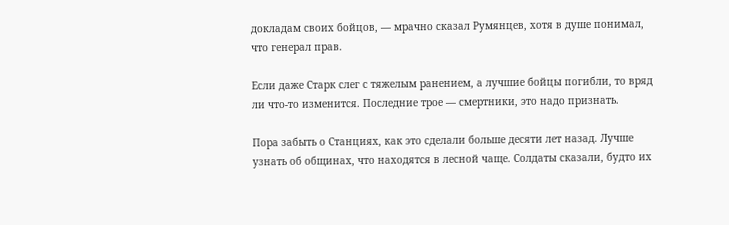докладам своих бойцов, — мрачно сказал Румянцев, хотя в душе понимал, что генерал прав.

Если даже Старк слег с тяжелым ранением, а лучшие бойцы погибли, то вряд ли что-то изменится. Последние трое — смертники, это надо признать.

Пора забыть о Станциях, как это сделали больше десяти лет назад. Лучше узнать об общинах, что находятся в лесной чаще. Солдаты сказали, будто их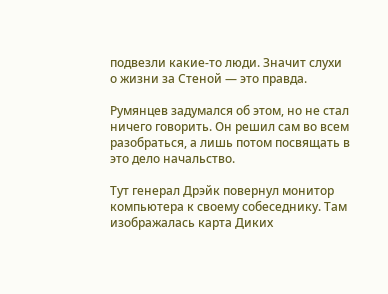подвезли какие-то люди. Значит слухи о жизни за Стеной — это правда.

Румянцев задумался об этом, но не стал ничего говорить. Он решил сам во всем разобраться, а лишь потом посвящать в это дело начальство.

Тут генерал Дрэйк повернул монитор компьютера к своему собеседнику. Там изображалась карта Диких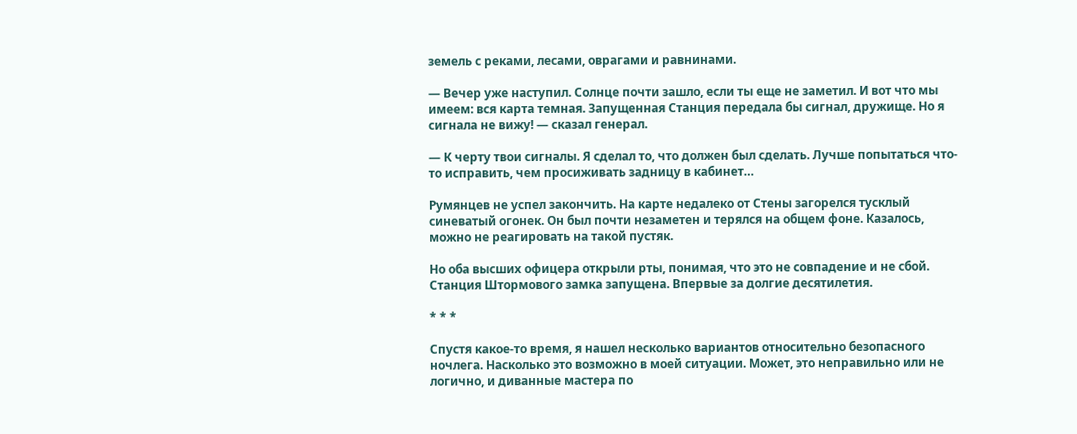земель с реками, лесами, оврагами и равнинами.

— Вечер уже наступил. Солнце почти зашло, если ты еще не заметил. И вот что мы имеем: вся карта темная. Запущенная Станция передала бы сигнал, дружище. Но я сигнала не вижу! — сказал генерал.

— К черту твои сигналы. Я сделал то, что должен был сделать. Лучше попытаться что-то исправить, чем просиживать задницу в кабинет…

Румянцев не успел закончить. На карте недалеко от Стены загорелся тусклый синеватый огонек. Он был почти незаметен и терялся на общем фоне. Казалось, можно не реагировать на такой пустяк.

Но оба высших офицера открыли рты, понимая, что это не совпадение и не сбой. Станция Штормового замка запущена. Впервые за долгие десятилетия.

* * *

Спустя какое-то время, я нашел несколько вариантов относительно безопасного ночлега. Насколько это возможно в моей ситуации. Может, это неправильно или не логично, и диванные мастера по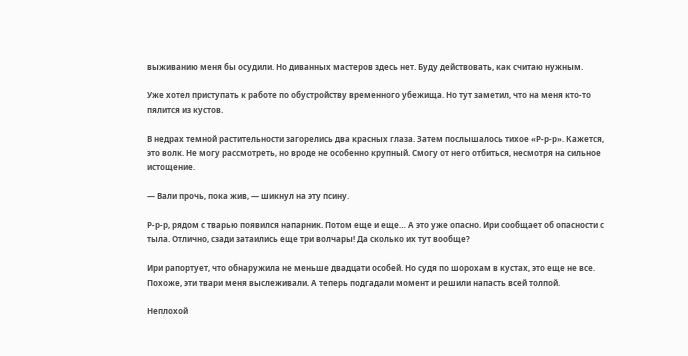выживанию меня бы осудили. Но диванных мастеров здесь нет. Буду действовать, как считаю нужным.

Уже хотел приступать к работе по обустройству временного убежища. Но тут заметил, что на меня кто-то пялится из кустов.

В недрах темной растительности загорелись два красных глаза. Затем послышалось тихое «Р-р-р». Кажется, это волк. Не могу рассмотреть, но вроде не особенно крупный. Смогу от него отбиться, несмотря на сильное истощение.

— Вали прочь, пока жив, — шикнул на эту псину.

Р-р-р, рядом с тварью появился напарник. Потом еще и еще… А это уже опасно. Ири сообщает об опасности с тыла. Отлично, сзади затаились еще три волчары! Да сколько их тут вообще?

Ири рапортует, что обнаружила не меньше двадцати особей. Но судя по шорохам в кустах, это еще не все. Похоже, эти твари меня выслеживали. А теперь подгадали момент и решили напасть всей толпой.

Неплохой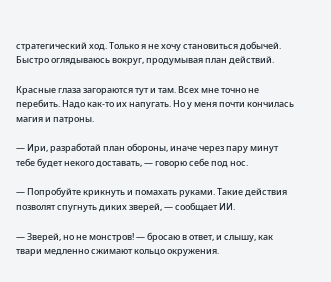стратегический ход. Только я не хочу становиться добычей. Быстро оглядываюсь вокруг, продумывая план действий.

Красные глаза загораются тут и там. Всех мне точно не перебить. Надо как-то их напугать. Но у меня почти кончилась магия и патроны.

— Ири, разработай план обороны, иначе через пару минут тебе будет некого доставать, — говорю себе под нос.

— Попробуйте крикнуть и помахать руками. Такие действия позволят спугнуть диких зверей, — сообщает ИИ.

— Зверей, но не монстров! — бросаю в ответ, и слышу, как твари медленно сжимают кольцо окружения.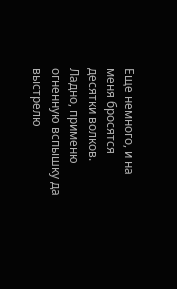Еще немного, и на меня бросятся десятки волков. Ладно, применю огненную вспышку да выстрелю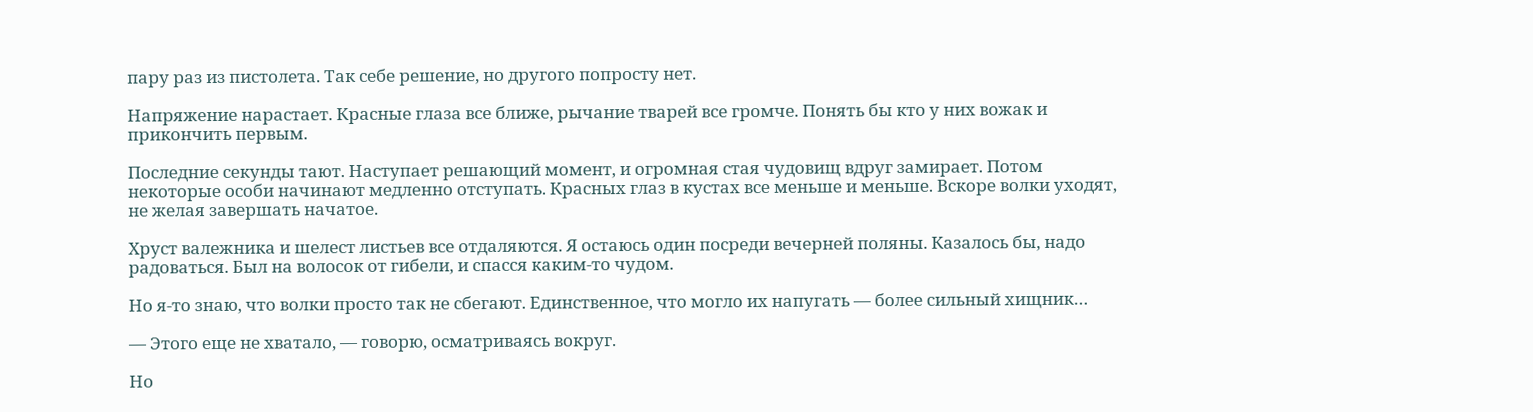пару раз из пистолета. Так себе решение, но другого попросту нет.

Напряжение нарастает. Красные глаза все ближе, рычание тварей все громче. Понять бы кто у них вожак и прикончить первым.

Последние секунды тают. Наступает решающий момент, и огромная стая чудовищ вдруг замирает. Потом некоторые особи начинают медленно отступать. Красных глаз в кустах все меньше и меньше. Вскоре волки уходят, не желая завершать начатое.

Хруст валежника и шелест листьев все отдаляются. Я остаюсь один посреди вечерней поляны. Казалось бы, надо радоваться. Был на волосок от гибели, и спасся каким-то чудом.

Но я-то знаю, что волки просто так не сбегают. Единственное, что могло их напугать — более сильный хищник…

— Этого еще не хватало, — говорю, осматриваясь вокруг.

Но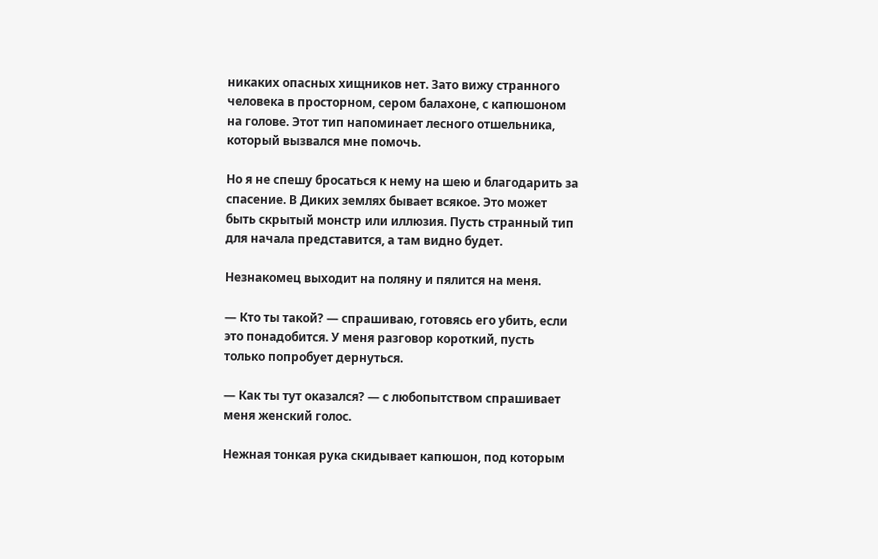никаких опасных хищников нет. Зато вижу странного человека в просторном, сером балахоне, с капюшоном на голове. Этот тип напоминает лесного отшельника, который вызвался мне помочь.

Но я не спешу бросаться к нему на шею и благодарить за спасение. В Диких землях бывает всякое. Это может быть скрытый монстр или иллюзия. Пусть странный тип для начала представится, а там видно будет.

Незнакомец выходит на поляну и пялится на меня.

— Кто ты такой? — спрашиваю, готовясь его убить, если это понадобится. У меня разговор короткий, пусть только попробует дернуться.

— Как ты тут оказался? — с любопытством спрашивает меня женский голос.

Нежная тонкая рука скидывает капюшон, под которым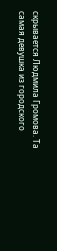скрывается Людмила Громова. Та самая девушка из городского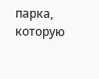парка, которую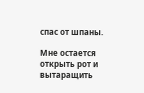спас от шпаны.

Мне остается открыть рот и вытаращить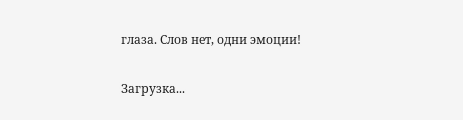глаза. Слов нет, одни эмоции!

Загрузка...